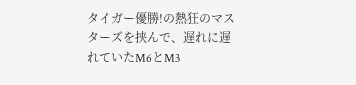タイガー優勝!の熱狂のマスターズを挟んで、遅れに遅れていたM6とM3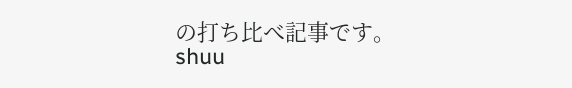の打ち比べ記事です。
shuu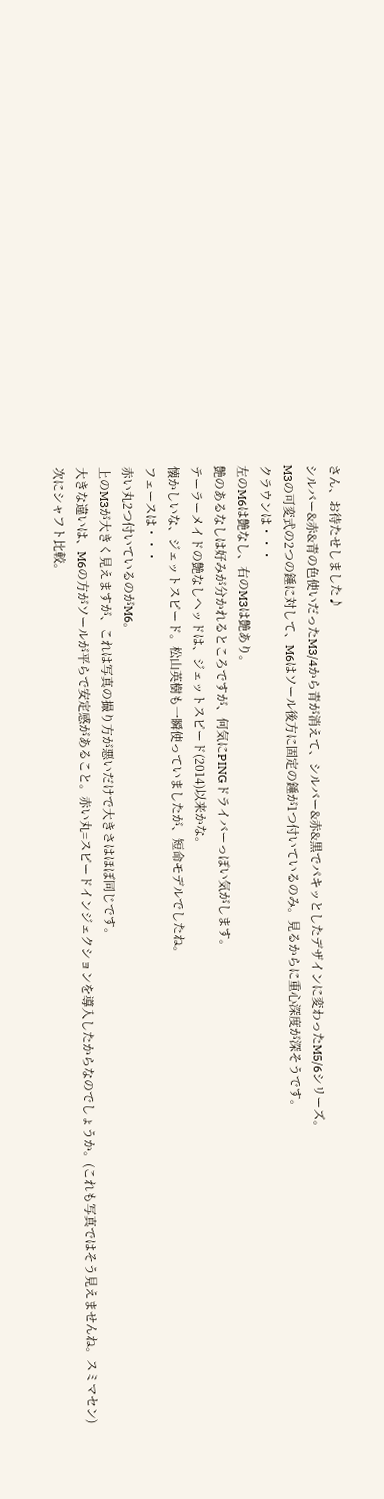さん、お待たせしました♪
シルバー&赤&青の色使いだったM3/4から青が消えて、シルバー&赤&黒でパキッとしたデザインに変わったM5/6シリーズ。
M3の可変式の2つの錘に対して、M6はソール後方に固定の錘が1つ付いているのみ。見るからに重心深度が深そうです。
クラウンは・・・
左のM6は艶なし、右のM3は艶あり。
艶のあるなしは好みが分かれるところですが、何気にPINGドライバーっぽい気がします。
テーラーメイドの艶なしヘッドは、ジェットスピード(2014)以来かな。
懐かしいな、ジェットスピード。松山英樹も一瞬使っていましたが、短命モデルでしたね。
フェースは・・・
赤い丸2つ付いているのがM6。
上のM3が大きく見えますが、これは写真の撮り方が悪いだけで大きさはほぼ同じです。
大きな違いは、M6の方がソールが平らで安定感があること。赤い丸=スピードインジェクションを導入したからなのでしょうか。(これも写真ではそう見えませんね。スミマセン)
次にシャフト比較。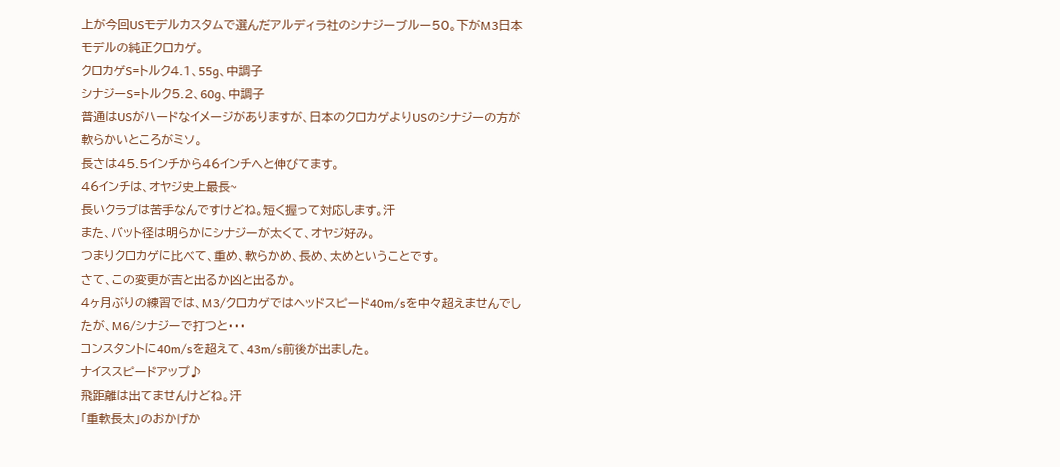上が今回USモデルカスタムで選んだアルディラ社のシナジーブルー50。下がM3日本モデルの純正クロカゲ。
クロカゲS=トルク4.1、55g、中調子
シナジーS=トルク5.2、60g、中調子
普通はUSがハードなイメージがありますが、日本のクロカゲよりUSのシナジーの方が軟らかいところがミソ。
長さは45.5インチから46インチへと伸びてます。
46インチは、オヤジ史上最長~
長いクラブは苦手なんですけどね。短く握って対応します。汗
また、バット径は明らかにシナジーが太くて、オヤジ好み。
つまりクロカゲに比べて、重め、軟らかめ、長め、太めということです。
さて、この変更が吉と出るか凶と出るか。
4ヶ月ぶりの練習では、M3/クロカゲではヘッドスピード40m/sを中々超えませんでしたが、M6/シナジーで打つと・・・
コンスタントに40m/sを超えて、43m/s前後が出ました。
ナイススピードアップ♪
飛距離は出てませんけどね。汗
「重軟長太」のおかげか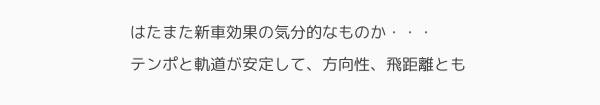はたまた新車効果の気分的なものか・・・
テンポと軌道が安定して、方向性、飛距離とも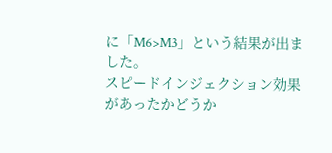に「M6>M3」という結果が出ました。
スピードインジェクション効果があったかどうか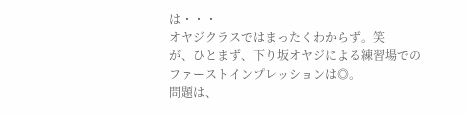は・・・
オヤジクラスではまったくわからず。笑
が、ひとまず、下り坂オヤジによる練習場でのファーストインプレッションは◎。
問題は、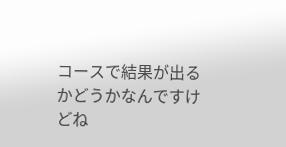コースで結果が出るかどうかなんですけどね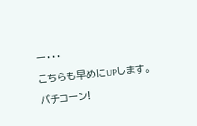ー・・・
こちらも早めにUPします。
バチコーン!